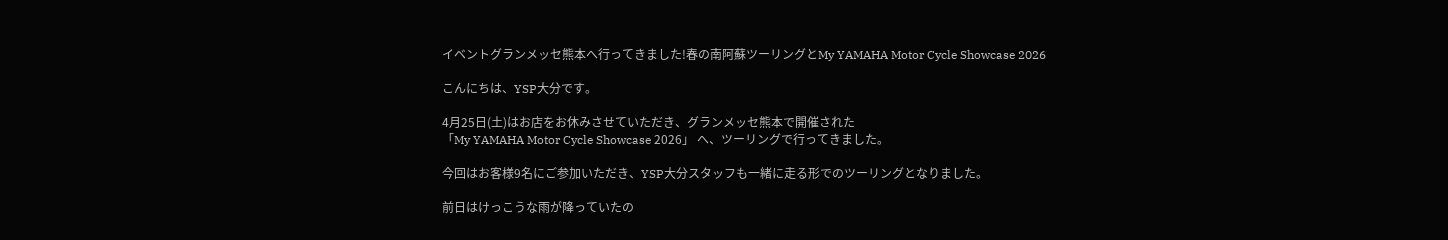イベントグランメッセ熊本へ行ってきました!春の南阿蘇ツーリングとMy YAMAHA Motor Cycle Showcase 2026

こんにちは、YSP大分です。

4月25日(土)はお店をお休みさせていただき、グランメッセ熊本で開催された
「My YAMAHA Motor Cycle Showcase 2026」 へ、ツーリングで行ってきました。

今回はお客様9名にご参加いただき、YSP大分スタッフも一緒に走る形でのツーリングとなりました。

前日はけっこうな雨が降っていたの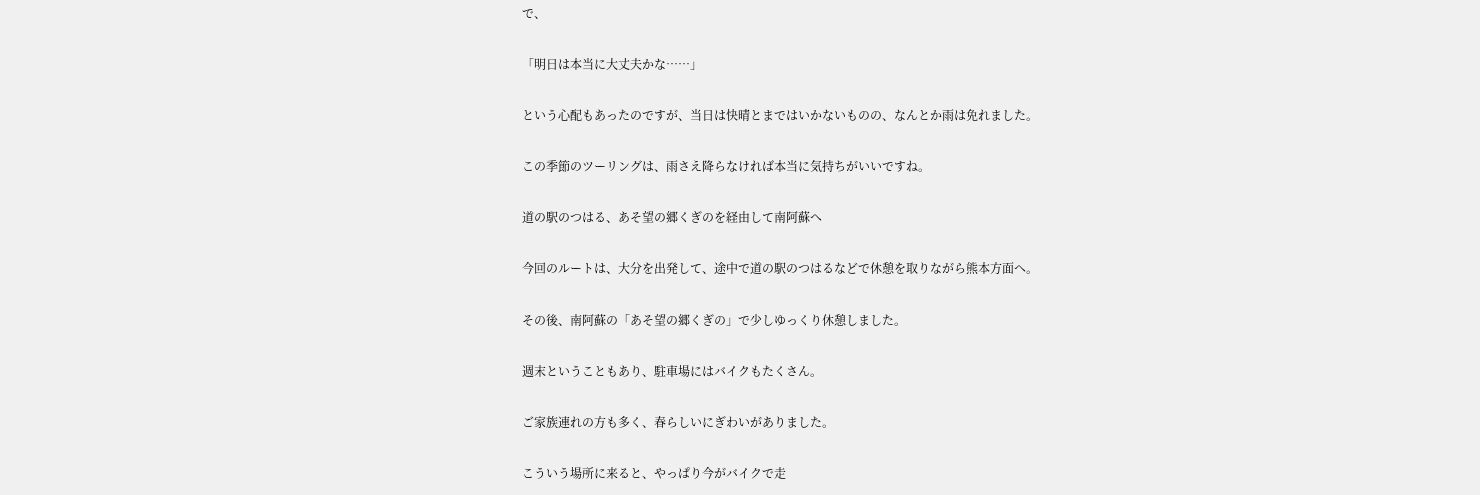で、

「明日は本当に大丈夫かな……」

という心配もあったのですが、当日は快晴とまではいかないものの、なんとか雨は免れました。

この季節のツーリングは、雨さえ降らなければ本当に気持ちがいいですね。

道の駅のつはる、あそ望の郷くぎのを経由して南阿蘇へ

今回のルートは、大分を出発して、途中で道の駅のつはるなどで休憩を取りながら熊本方面へ。

その後、南阿蘇の「あそ望の郷くぎの」で少しゆっくり休憩しました。

週末ということもあり、駐車場にはバイクもたくさん。

ご家族連れの方も多く、春らしいにぎわいがありました。

こういう場所に来ると、やっぱり今がバイクで走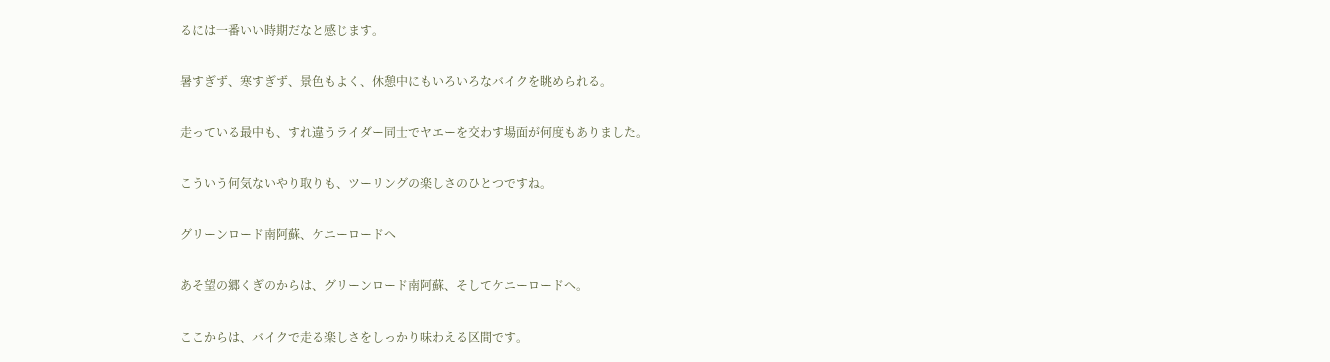るには一番いい時期だなと感じます。

暑すぎず、寒すぎず、景色もよく、休憩中にもいろいろなバイクを眺められる。

走っている最中も、すれ違うライダー同士でヤエーを交わす場面が何度もありました。

こういう何気ないやり取りも、ツーリングの楽しさのひとつですね。

グリーンロード南阿蘇、ケニーロードへ

あそ望の郷くぎのからは、グリーンロード南阿蘇、そしてケニーロードへ。

ここからは、バイクで走る楽しさをしっかり味わえる区間です。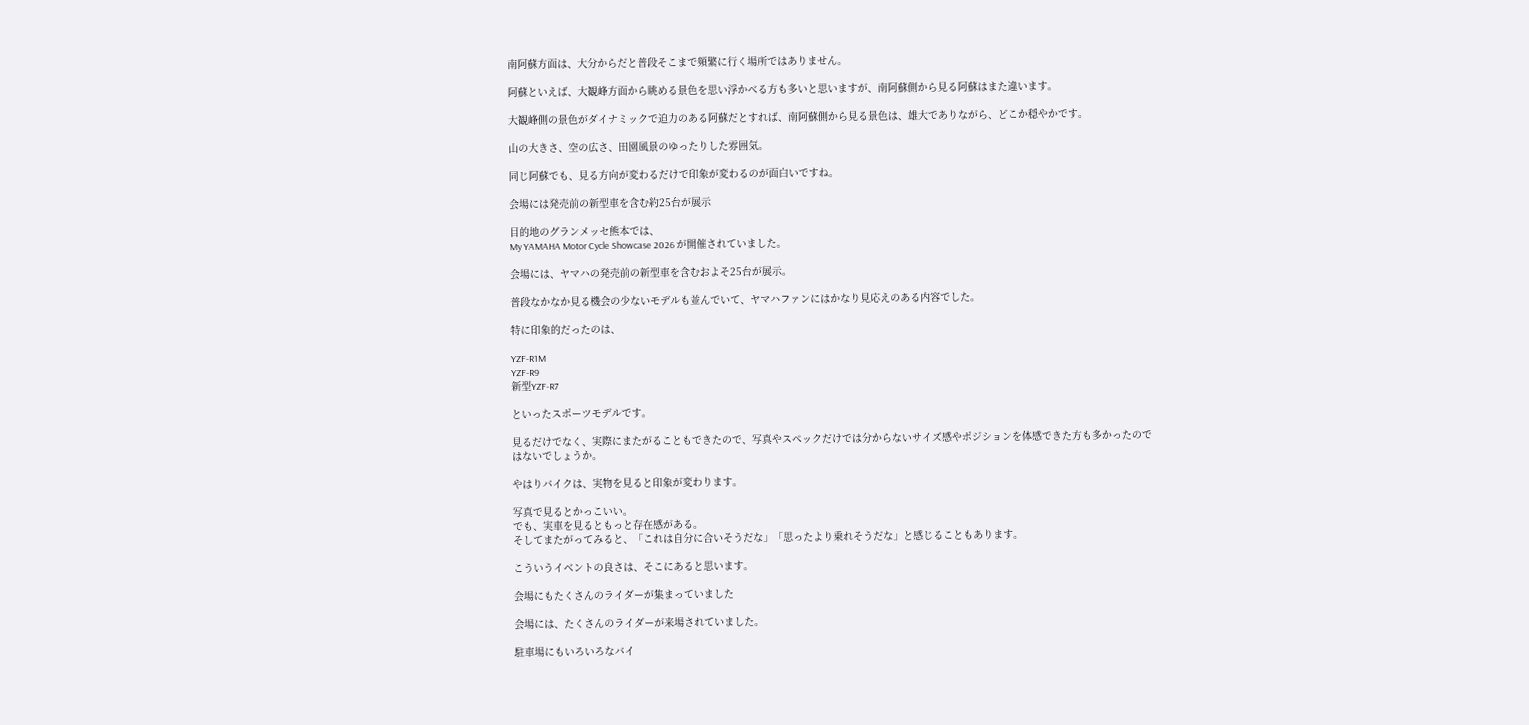南阿蘇方面は、大分からだと普段そこまで頻繁に行く場所ではありません。

阿蘇といえば、大観峰方面から眺める景色を思い浮かべる方も多いと思いますが、南阿蘇側から見る阿蘇はまた違います。

大観峰側の景色がダイナミックで迫力のある阿蘇だとすれば、南阿蘇側から見る景色は、雄大でありながら、どこか穏やかです。

山の大きさ、空の広さ、田園風景のゆったりした雰囲気。

同じ阿蘇でも、見る方向が変わるだけで印象が変わるのが面白いですね。

会場には発売前の新型車を含む約25台が展示

目的地のグランメッセ熊本では、
My YAMAHA Motor Cycle Showcase 2026 が開催されていました。

会場には、ヤマハの発売前の新型車を含むおよそ25台が展示。

普段なかなか見る機会の少ないモデルも並んでいて、ヤマハファンにはかなり見応えのある内容でした。

特に印象的だったのは、

YZF-R1M
YZF-R9
新型YZF-R7

といったスポーツモデルです。

見るだけでなく、実際にまたがることもできたので、写真やスペックだけでは分からないサイズ感やポジションを体感できた方も多かったのではないでしょうか。

やはりバイクは、実物を見ると印象が変わります。

写真で見るとかっこいい。
でも、実車を見るともっと存在感がある。
そしてまたがってみると、「これは自分に合いそうだな」「思ったより乗れそうだな」と感じることもあります。

こういうイベントの良さは、そこにあると思います。

会場にもたくさんのライダーが集まっていました

会場には、たくさんのライダーが来場されていました。

駐車場にもいろいろなバイ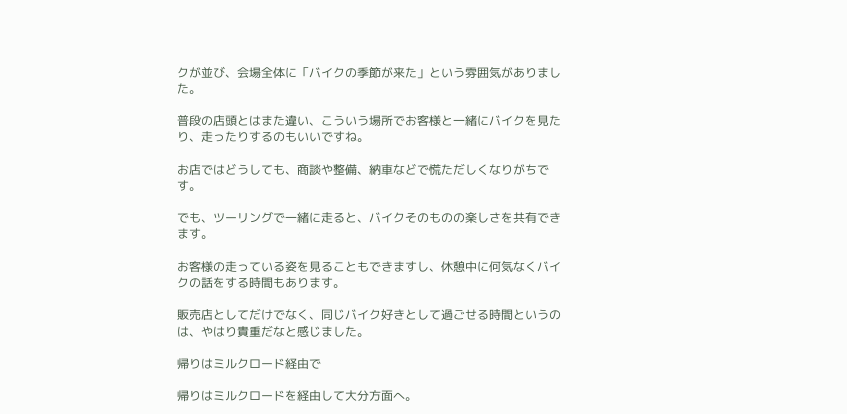クが並び、会場全体に「バイクの季節が来た」という雰囲気がありました。

普段の店頭とはまた違い、こういう場所でお客様と一緒にバイクを見たり、走ったりするのもいいですね。

お店ではどうしても、商談や整備、納車などで慌ただしくなりがちです。

でも、ツーリングで一緒に走ると、バイクそのものの楽しさを共有できます。

お客様の走っている姿を見ることもできますし、休憩中に何気なくバイクの話をする時間もあります。

販売店としてだけでなく、同じバイク好きとして過ごせる時間というのは、やはり貴重だなと感じました。

帰りはミルクロード経由で

帰りはミルクロードを経由して大分方面へ。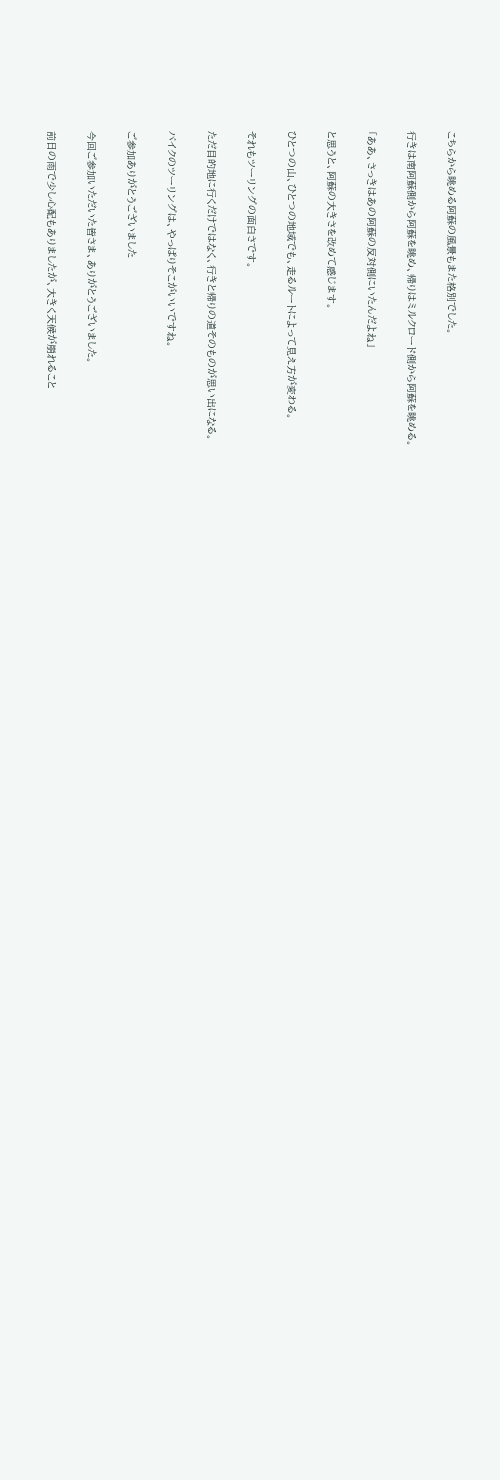こちらから眺める阿蘇の風景もまた格別でした。

行きは南阿蘇側から阿蘇を眺め、帰りはミルクロード側から阿蘇を眺める。

「ああ、さっきはあの阿蘇の反対側にいたんだよね」

と思うと、阿蘇の大きさを改めて感じます。

ひとつの山、ひとつの地域でも、走るルートによって見え方が変わる。

それもツーリングの面白さです。

ただ目的地に行くだけではなく、行きと帰りの道そのものが思い出になる。

バイクのツーリングは、やっぱりそこがいいですね。

ご参加ありがとうございました

今回ご参加いただいた皆さま、ありがとうございました。

前日の雨で少し心配もありましたが、大きく天候が崩れること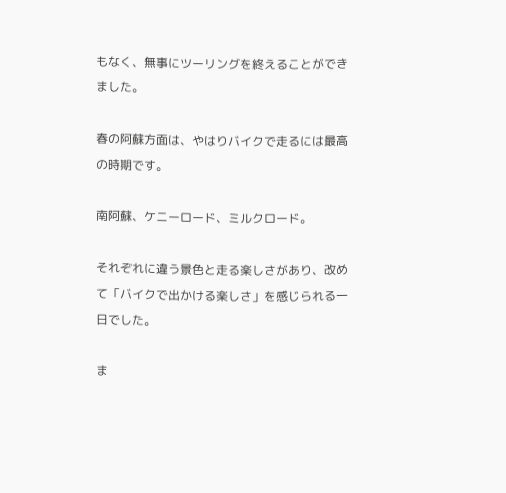もなく、無事にツーリングを終えることができました。

春の阿蘇方面は、やはりバイクで走るには最高の時期です。

南阿蘇、ケニーロード、ミルクロード。

それぞれに違う景色と走る楽しさがあり、改めて「バイクで出かける楽しさ」を感じられる一日でした。

ま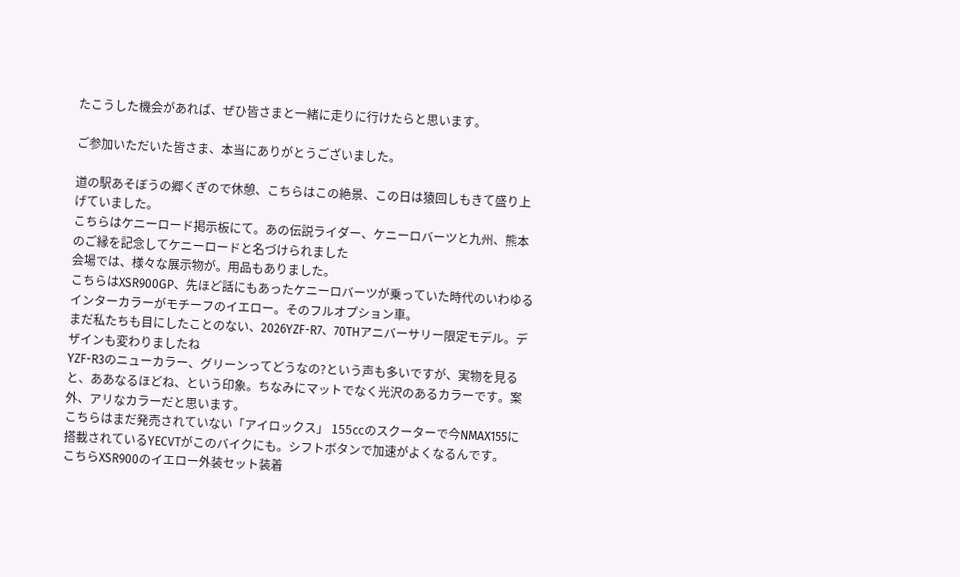たこうした機会があれば、ぜひ皆さまと一緒に走りに行けたらと思います。

ご参加いただいた皆さま、本当にありがとうございました。

道の駅あそぼうの郷くぎので休憩、こちらはこの絶景、この日は猿回しもきて盛り上げていました。
こちらはケニーロード掲示板にて。あの伝説ライダー、ケニーロバーツと九州、熊本のご縁を記念してケニーロードと名づけられました
会場では、様々な展示物が。用品もありました。
こちらはXSR900GP、先ほど話にもあったケニーロバーツが乗っていた時代のいわゆるインターカラーがモチーフのイエロー。そのフルオプション車。
まだ私たちも目にしたことのない、2026YZF-R7、70THアニバーサリー限定モデル。デザインも変わりましたね
YZF-R3のニューカラー、グリーンってどうなの?という声も多いですが、実物を見ると、ああなるほどね、という印象。ちなみにマットでなく光沢のあるカラーです。案外、アリなカラーだと思います。
こちらはまだ発売されていない「アイロックス」 155㏄のスクーターで今NMAX155に搭載されているYECVTがこのバイクにも。シフトボタンで加速がよくなるんです。
こちらXSR900のイエロー外装セット装着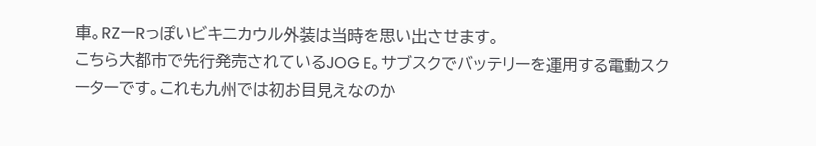車。RZーRっぽいビキニカウル外装は当時を思い出させます。
こちら大都市で先行発売されているJOG E。サブスクでバッテリーを運用する電動スクーターです。これも九州では初お目見えなのか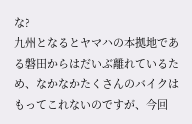な?
九州となるとヤマハの本拠地である磐田からはだいぶ離れているため、なかなかたくさんのバイクはもってこれないのですが、今回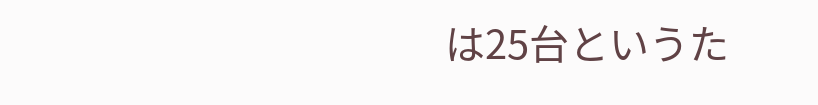は25台というた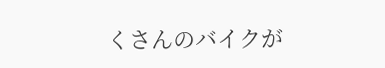くさんのバイクが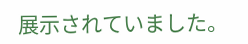展示されていました。